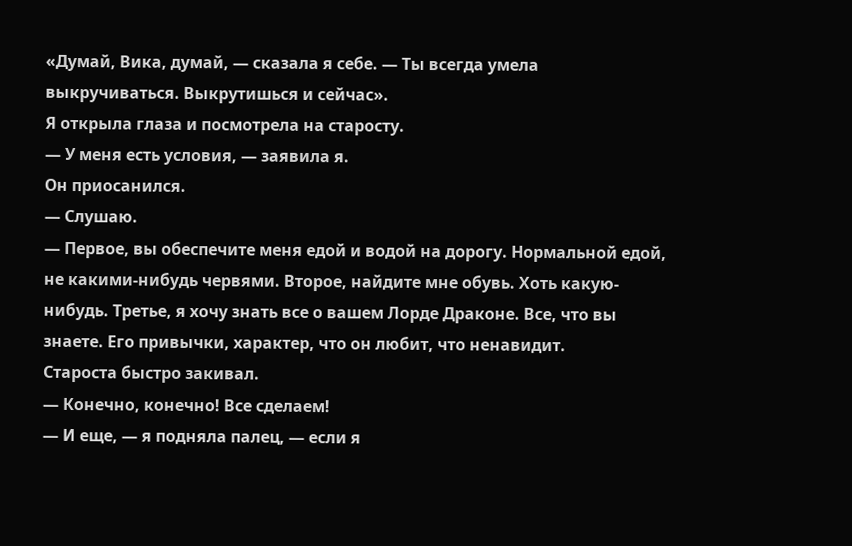«Думай, Вика, думай, — сказала я себе. — Ты всегда умела выкручиваться. Выкрутишься и сейчас».
Я открыла глаза и посмотрела на старосту.
— У меня есть условия, — заявила я.
Он приосанился.
— Слушаю.
— Первое, вы обеспечите меня едой и водой на дорогу. Нормальной едой, не какими-нибудь червями. Второе, найдите мне обувь. Хоть какую-нибудь. Третье, я хочу знать все о вашем Лорде Драконе. Все, что вы знаете. Его привычки, характер, что он любит, что ненавидит.
Староста быстро закивал.
— Конечно, конечно! Все сделаем!
— И еще, — я подняла палец, — если я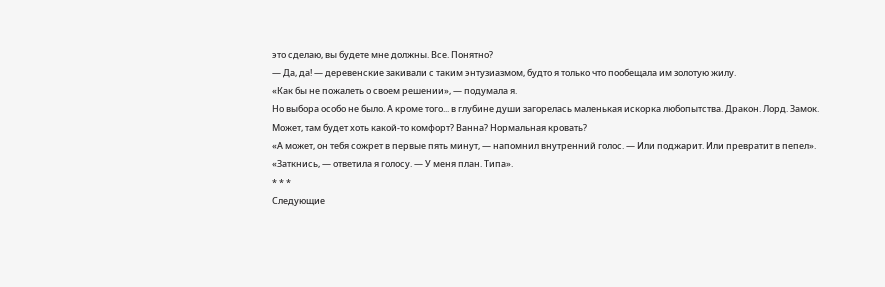это сделаю, вы будете мне должны. Все. Понятно?
— Да, да! — деревенские закивали с таким энтузиазмом, будто я только что пообещала им золотую жилу.
«Как бы не пожалеть о своем решении», — подумала я.
Но выбора особо не было. А кроме того... в глубине души загорелась маленькая искорка любопытства. Дракон. Лорд. Замок.
Может, там будет хоть какой-то комфорт? Ванна? Нормальная кровать?
«А может, он тебя сожрет в первые пять минут, — напомнил внутренний голос. — Или поджарит. Или превратит в пепел».
«Заткнись, — ответила я голосу. — У меня план. Типа».
* * *
Следующие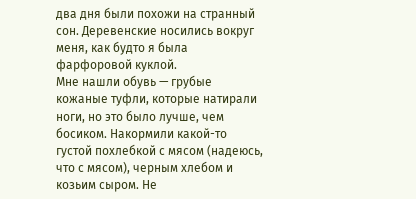два дня были похожи на странный сон. Деревенские носились вокруг меня, как будто я была фарфоровой куклой.
Мне нашли обувь — грубые кожаные туфли, которые натирали ноги, но это было лучше, чем босиком. Накормили какой-то густой похлебкой с мясом (надеюсь, что с мясом), черным хлебом и козьим сыром. Не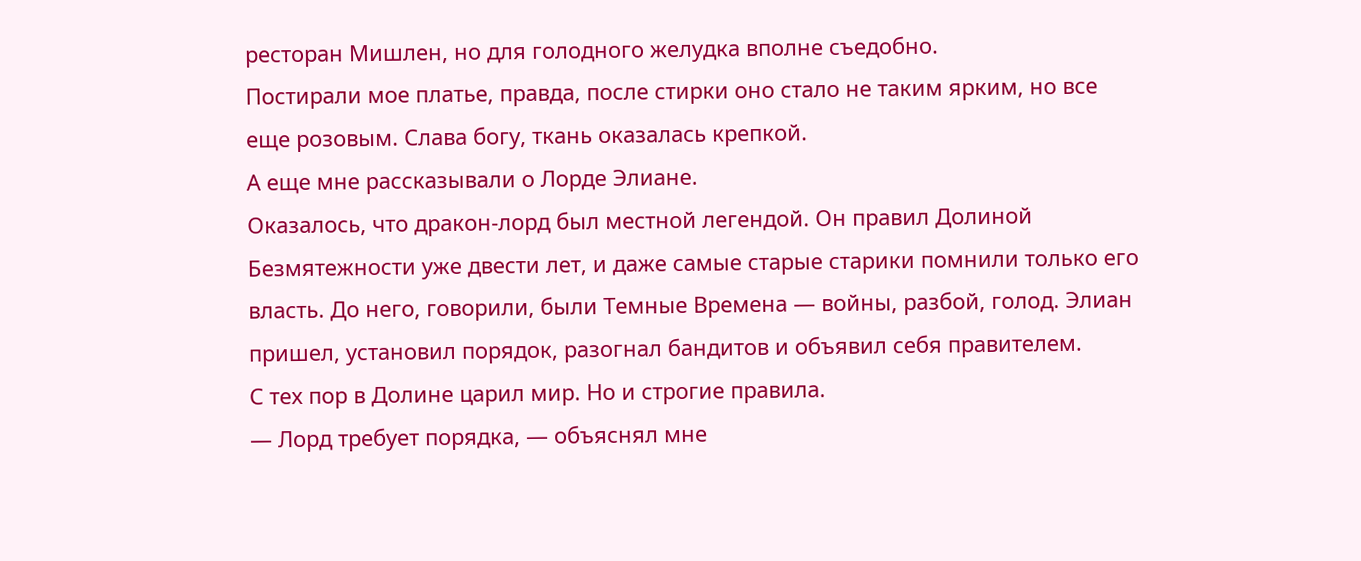ресторан Мишлен, но для голодного желудка вполне съедобно.
Постирали мое платье, правда, после стирки оно стало не таким ярким, но все еще розовым. Слава богу, ткань оказалась крепкой.
А еще мне рассказывали о Лорде Элиане.
Оказалось, что дракон-лорд был местной легендой. Он правил Долиной Безмятежности уже двести лет, и даже самые старые старики помнили только его власть. До него, говорили, были Темные Времена — войны, разбой, голод. Элиан пришел, установил порядок, разогнал бандитов и объявил себя правителем.
С тех пор в Долине царил мир. Но и строгие правила.
— Лорд требует порядка, — объяснял мне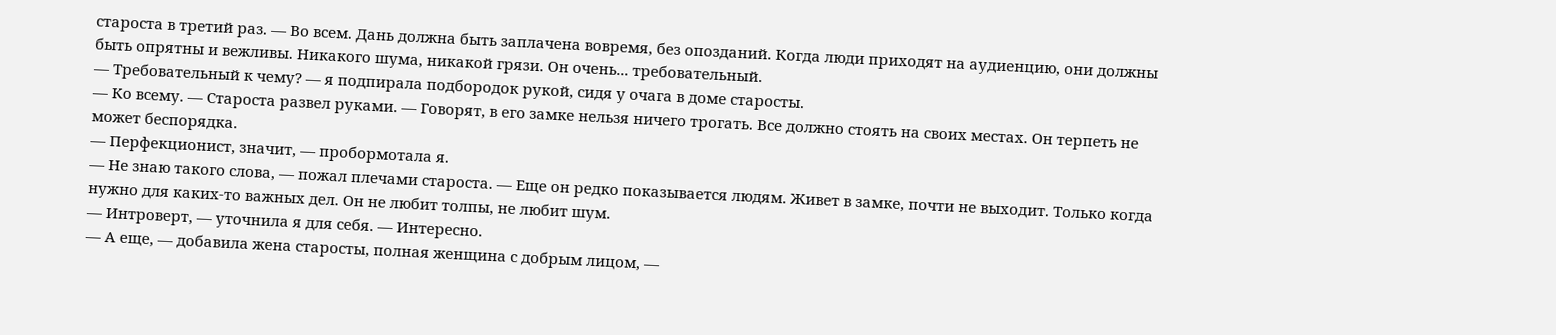староста в третий раз. — Во всем. Дань должна быть заплачена вовремя, без опозданий. Когда люди приходят на аудиенцию, они должны быть опрятны и вежливы. Никакого шума, никакой грязи. Он очень... требовательный.
— Требовательный к чему? — я подпирала подбородок рукой, сидя у очага в доме старосты.
— Ко всему. — Староста развел руками. — Говорят, в его замке нельзя ничего трогать. Все должно стоять на своих местах. Он терпеть не может беспорядка.
— Перфекционист, значит, — пробормотала я.
— Не знаю такого слова, — пожал плечами староста. — Еще он редко показывается людям. Живет в замке, почти не выходит. Только когда нужно для каких-то важных дел. Он не любит толпы, не любит шум.
— Интроверт, — уточнила я для себя. — Интересно.
— А еще, — добавила жена старосты, полная женщина с добрым лицом, —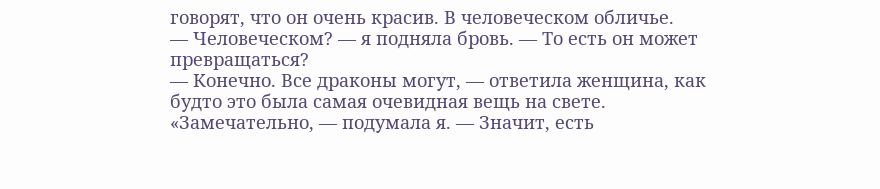говорят, что он очень красив. В человеческом обличье.
— Человеческом? — я подняла бровь. — То есть он может превращаться?
— Конечно. Все драконы могут, — ответила женщина, как будто это была самая очевидная вещь на свете.
«Замечательно, — подумала я. — Значит, есть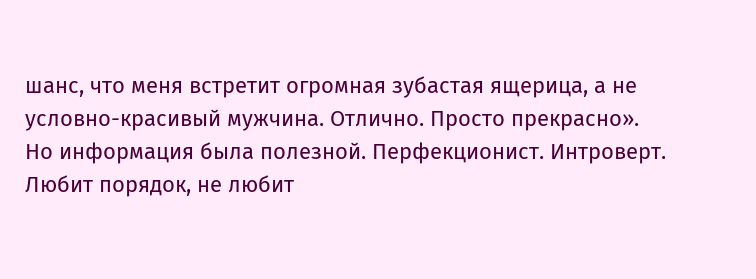шанс, что меня встретит огромная зубастая ящерица, а не условно-красивый мужчина. Отлично. Просто прекрасно».
Но информация была полезной. Перфекционист. Интроверт. Любит порядок, не любит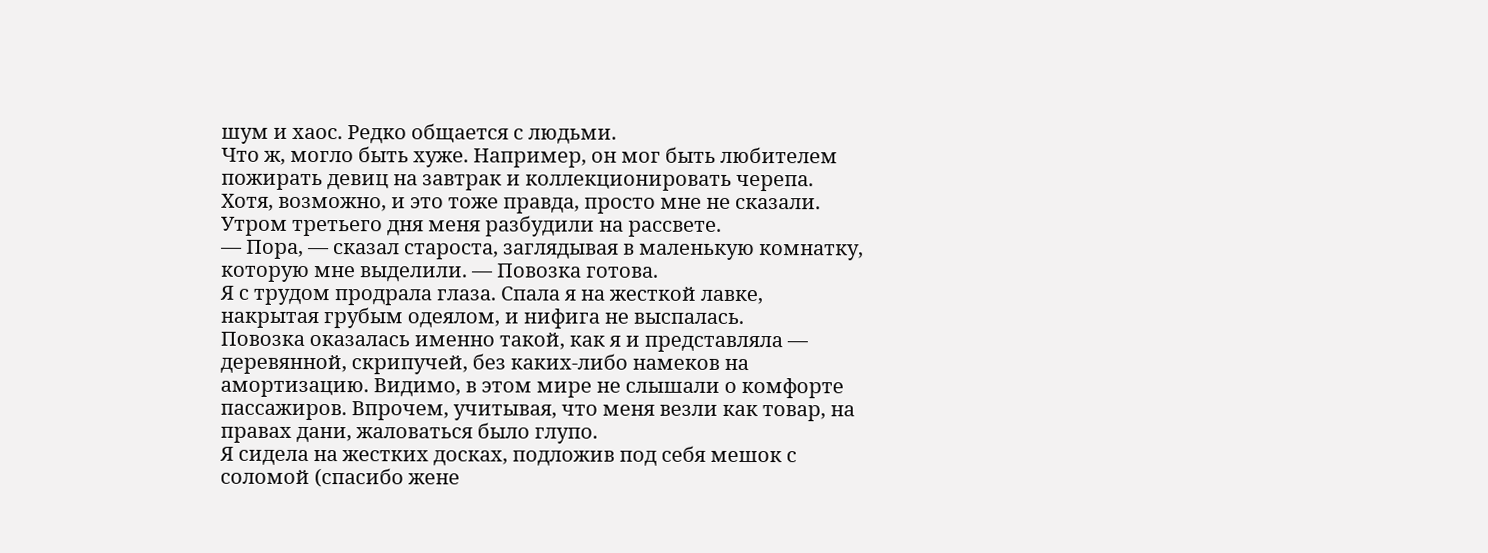шум и хаос. Редко общается с людьми.
Что ж, могло быть хуже. Например, он мог быть любителем пожирать девиц на завтрак и коллекционировать черепа.
Хотя, возможно, и это тоже правда, просто мне не сказали.
Утром третьего дня меня разбудили на рассвете.
— Пора, — сказал староста, заглядывая в маленькую комнатку, которую мне выделили. — Повозка готова.
Я с трудом продрала глаза. Спала я на жесткой лавке, накрытая грубым одеялом, и нифига не выспалась.
Повозка оказалась именно такой, как я и представляла — деревянной, скрипучей, без каких-либо намеков на амортизацию. Видимо, в этом мире не слышали о комфорте пассажиров. Впрочем, учитывая, что меня везли как товар, на правах дани, жаловаться было глупо.
Я сидела на жестких досках, подложив под себя мешок с соломой (спасибо жене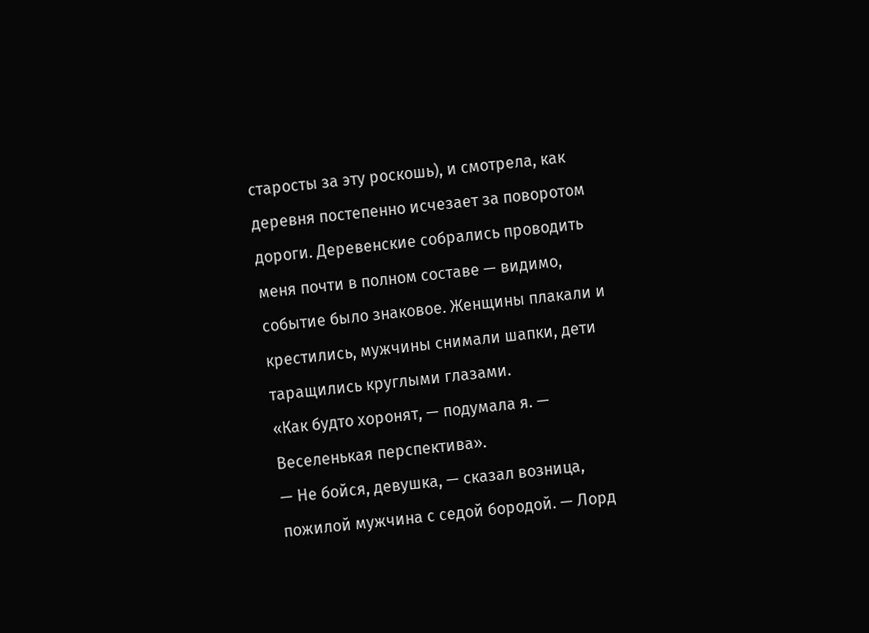старосты за эту роскошь), и смотрела, как деревня постепенно исчезает за поворотом дороги. Деревенские собрались проводить меня почти в полном составе — видимо, событие было знаковое. Женщины плакали и крестились, мужчины снимали шапки, дети таращились круглыми глазами.
«Как будто хоронят, — подумала я. — Веселенькая перспектива».
— Не бойся, девушка, — сказал возница, пожилой мужчина с седой бородой. — Лорд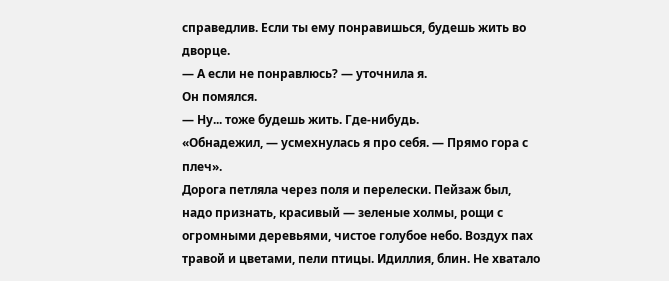справедлив. Если ты ему понравишься, будешь жить во дворце.
— А если не понравлюсь? — уточнила я.
Он помялся.
— Ну... тоже будешь жить. Где-нибудь.
«Обнадежил, — усмехнулась я про себя. — Прямо гора с плеч».
Дорога петляла через поля и перелески. Пейзаж был, надо признать, красивый — зеленые холмы, рощи с огромными деревьями, чистое голубое небо. Воздух пах травой и цветами, пели птицы. Идиллия, блин. Не хватало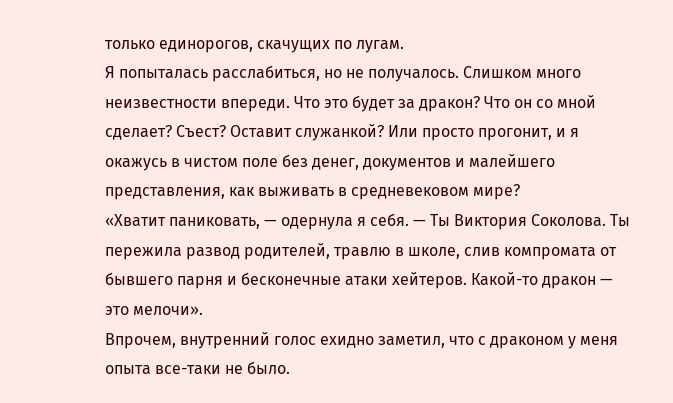только единорогов, скачущих по лугам.
Я попыталась расслабиться, но не получалось. Слишком много неизвестности впереди. Что это будет за дракон? Что он со мной сделает? Съест? Оставит служанкой? Или просто прогонит, и я окажусь в чистом поле без денег, документов и малейшего представления, как выживать в средневековом мире?
«Хватит паниковать, — одернула я себя. — Ты Виктория Соколова. Ты пережила развод родителей, травлю в школе, слив компромата от бывшего парня и бесконечные атаки хейтеров. Какой-то дракон — это мелочи».
Впрочем, внутренний голос ехидно заметил, что с драконом у меня опыта все-таки не было.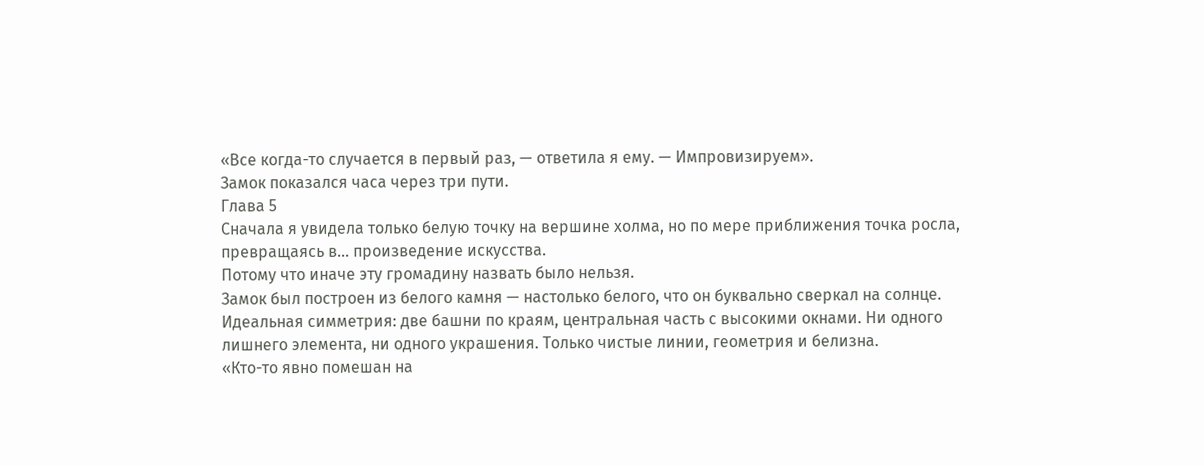«Все когда-то случается в первый раз, — ответила я ему. — Импровизируем».
Замок показался часа через три пути.
Глава 5
Сначала я увидела только белую точку на вершине холма, но по мере приближения точка росла, превращаясь в... произведение искусства.
Потому что иначе эту громадину назвать было нельзя.
Замок был построен из белого камня — настолько белого, что он буквально сверкал на солнце. Идеальная симметрия: две башни по краям, центральная часть с высокими окнами. Ни одного лишнего элемента, ни одного украшения. Только чистые линии, геометрия и белизна.
«Кто-то явно помешан на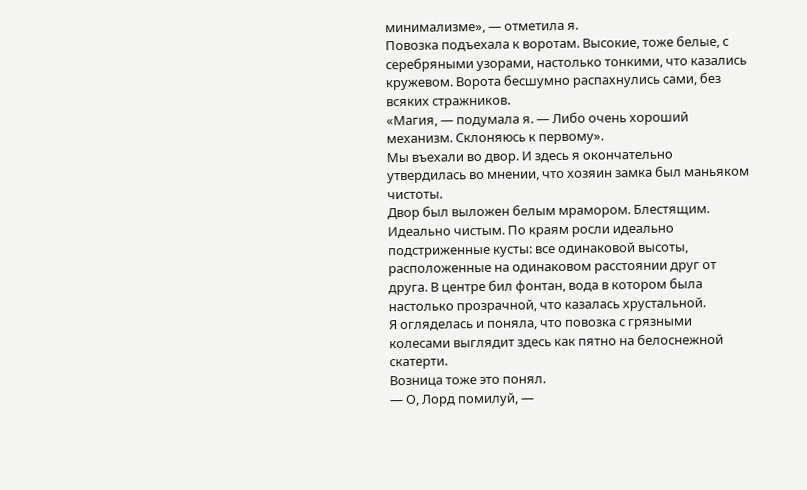минимализме», — отметила я.
Повозка подъехала к воротам. Высокие, тоже белые, с серебряными узорами, настолько тонкими, что казались кружевом. Ворота бесшумно распахнулись сами, без всяких стражников.
«Магия, — подумала я. — Либо очень хороший механизм. Склоняюсь к первому».
Мы въехали во двор. И здесь я окончательно утвердилась во мнении, что хозяин замка был маньяком чистоты.
Двор был выложен белым мрамором. Блестящим. Идеально чистым. По краям росли идеально подстриженные кусты: все одинаковой высоты, расположенные на одинаковом расстоянии друг от друга. В центре бил фонтан, вода в котором была настолько прозрачной, что казалась хрустальной.
Я огляделась и поняла, что повозка с грязными колесами выглядит здесь как пятно на белоснежной скатерти.
Возница тоже это понял.
— О, Лорд помилуй, —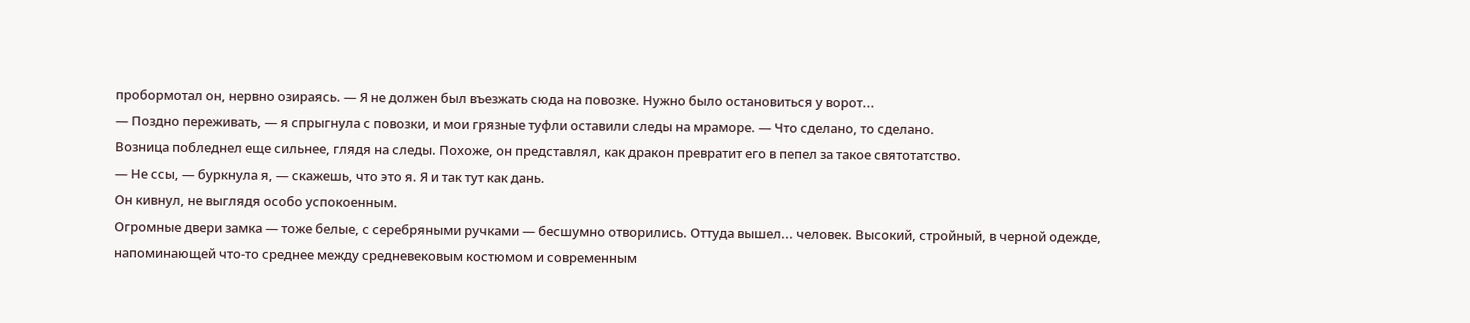пробормотал он, нервно озираясь. — Я не должен был въезжать сюда на повозке. Нужно было остановиться у ворот...
— Поздно переживать, — я спрыгнула с повозки, и мои грязные туфли оставили следы на мраморе. — Что сделано, то сделано.
Возница побледнел еще сильнее, глядя на следы. Похоже, он представлял, как дракон превратит его в пепел за такое святотатство.
— Не ссы, — буркнула я, — скажешь, что это я. Я и так тут как дань.
Он кивнул, не выглядя особо успокоенным.
Огромные двери замка — тоже белые, с серебряными ручками — бесшумно отворились. Оттуда вышел... человек. Высокий, стройный, в черной одежде, напоминающей что-то среднее между средневековым костюмом и современным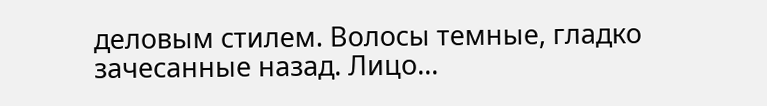деловым стилем. Волосы темные, гладко зачесанные назад. Лицо...